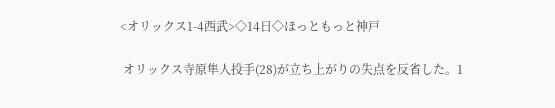<オリックス1-4西武>◇14日◇ほっともっと神戸

 オリックス寺原隼人投手(28)が立ち上がりの失点を反省した。1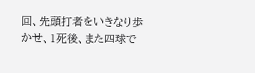回、先頭打者をいきなり歩かせ、1死後、また四球で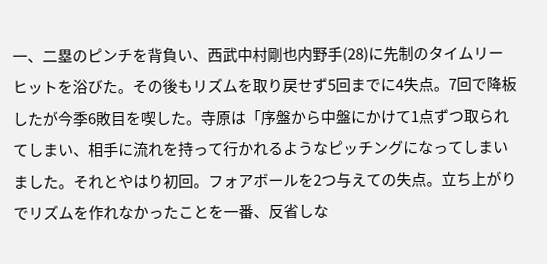一、二塁のピンチを背負い、西武中村剛也内野手(28)に先制のタイムリーヒットを浴びた。その後もリズムを取り戻せず5回までに4失点。7回で降板したが今季6敗目を喫した。寺原は「序盤から中盤にかけて1点ずつ取られてしまい、相手に流れを持って行かれるようなピッチングになってしまいました。それとやはり初回。フォアボールを2つ与えての失点。立ち上がりでリズムを作れなかったことを一番、反省しな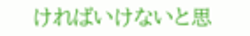ければいけないと思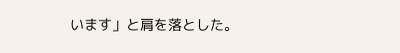います」と肩を落とした。